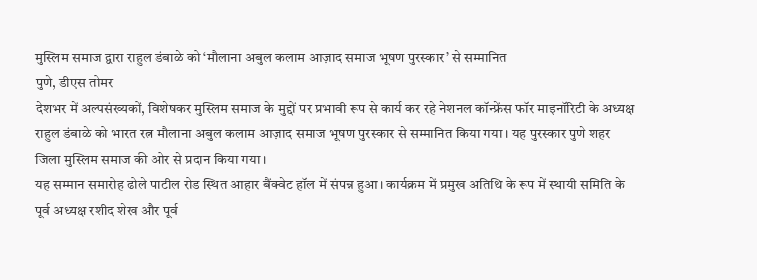मुस्लिम समाज द्वारा राहुल डंबाळे को ‘मौलाना अबुल कलाम आज़ाद समाज भूषण पुरस्कार’ से सम्मानित
पुणे, डीएस तोमर
देशभर में अल्पसंख्यकों, विशेषकर मुस्लिम समाज के मुद्दों पर प्रभावी रूप से कार्य कर रहे नेशनल कॉन्फ्रेंस फॉर माइनॉरिटी के अध्यक्ष राहुल डंबाळे को भारत रत्न मौलाना अबुल कलाम आज़ाद समाज भूषण पुरस्कार से सम्मानित किया गया। यह पुरस्कार पुणे शहर जिला मुस्लिम समाज की ओर से प्रदान किया गया।
यह सम्मान समारोह ढोले पाटील रोड स्थित आहार बैंक्वेट हॉल में संपन्न हुआ। कार्यक्रम में प्रमुख अतिथि के रूप में स्थायी समिति के पूर्व अध्यक्ष रशीद शेख और पूर्व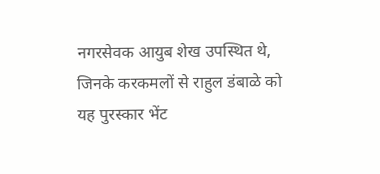नगरसेवक आयुब शेख उपस्थित थे, जिनके करकमलों से राहुल डंबाळे को यह पुरस्कार भेंट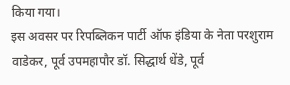किया गया।
इस अवसर पर रिपब्लिकन पार्टी ऑफ इंडिया के नेता परशुराम वाडेकर, पूर्व उपमहापौर डॉ. सिद्धार्थ धेंडे, पूर्व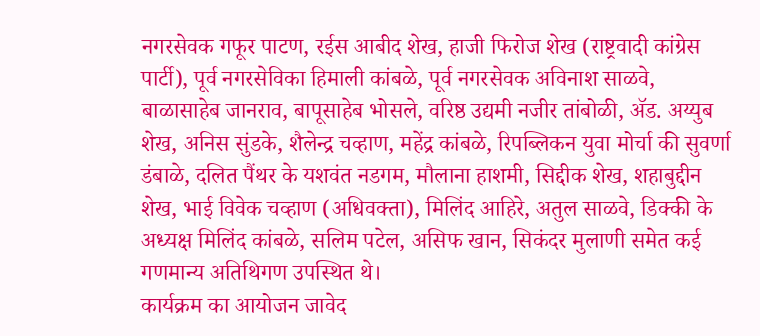नगरसेवक गफूर पाटण, रईस आबीद शेख, हाजी फिरोज शेख (राष्ट्रवादी कांग्रेस पार्टी), पूर्व नगरसेविका हिमाली कांबळे, पूर्व नगरसेवक अविनाश साळवे, बाळासाहेब जानराव, बापूसाहेब भोसले, वरिष्ठ उद्यमी नजीर तांबोळी, ॲड. अय्युब शेख, अनिस सुंडके, शैलेन्द्र चव्हाण, महेंद्र कांबळे, रिपब्लिकन युवा मोर्चा की सुवर्णा डंबाळे, दलित पैंथर के यशवंत नडगम, मौलाना हाशमी, सिद्दीक शेख, शहाबुद्दीन शेख, भाई विवेक चव्हाण (अधिवक्ता), मिलिंद आहिरे, अतुल साळवे, डिक्की के अध्यक्ष मिलिंद कांबळे, सलिम पटेल, असिफ खान, सिकंदर मुलाणी समेत कई गणमान्य अतिथिगण उपस्थित थे।
कार्यक्रम का आयोजन जावेद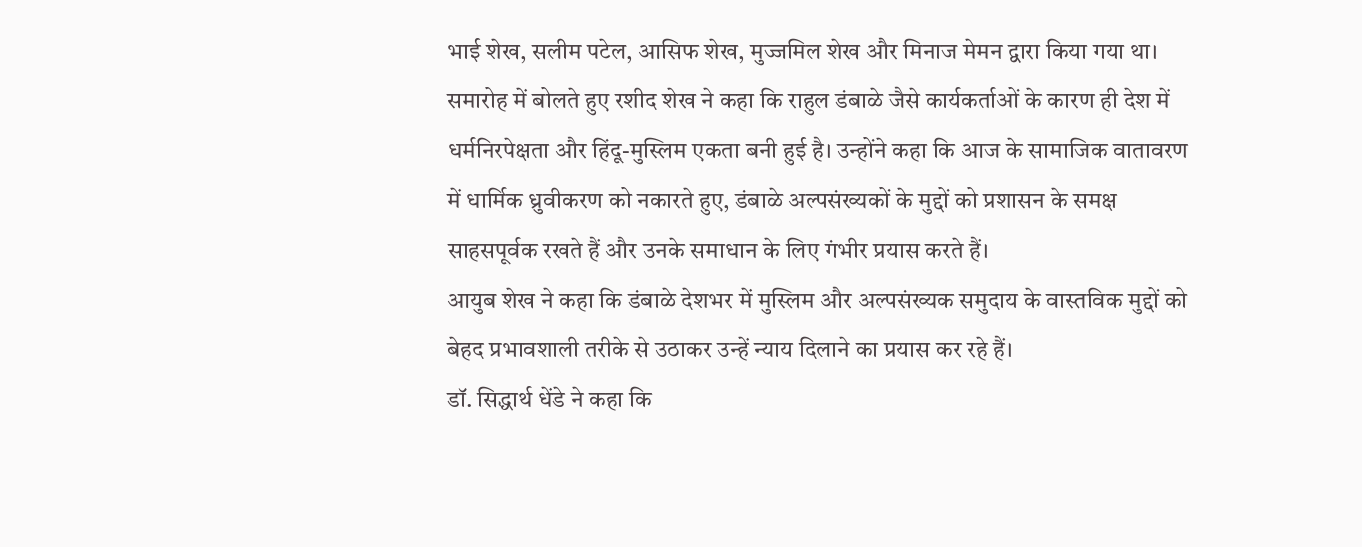भाई शेख, सलीम पटेल, आसिफ शेख, मुज्जमिल शेख और मिनाज मेमन द्वारा किया गया था।
समारोह में बोलते हुए रशीद शेख ने कहा कि राहुल डंबाळे जैसे कार्यकर्ताओं के कारण ही देश में धर्मनिरपेक्षता और हिंदू-मुस्लिम एकता बनी हुई है। उन्होंने कहा कि आज के सामाजिक वातावरण में धार्मिक ध्रुवीकरण को नकारते हुए, डंबाळे अल्पसंख्यकों के मुद्दों को प्रशासन के समक्ष साहसपूर्वक रखते हैं और उनके समाधान के लिए गंभीर प्रयास करते हैं।
आयुब शेख ने कहा कि डंबाळे देशभर में मुस्लिम और अल्पसंख्यक समुदाय के वास्तविक मुद्दों को बेहद प्रभावशाली तरीके से उठाकर उन्हें न्याय दिलाने का प्रयास कर रहे हैं।
डॉ. सिद्धार्थ धेंडे ने कहा कि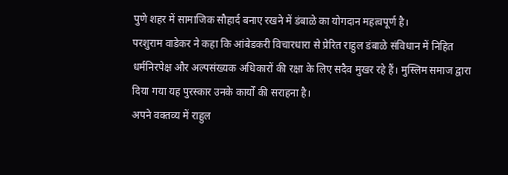पुणे शहर में सामाजिक सौहार्द बनाए रखने में डंबाळे का योगदान महत्वपूर्ण है।
परशुराम वाडेकर ने कहा कि आंबेडकरी विचारधारा से प्रेरित राहुल डंबाळे संविधान में निहित धर्मनिरपेक्ष और अल्पसंख्यक अधिकारों की रक्षा के लिए सदैव मुखर रहे हैं। मुस्लिम समाज द्वारा दिया गया यह पुरस्कार उनके कार्यों की सराहना है।
अपने वक्तव्य में राहुल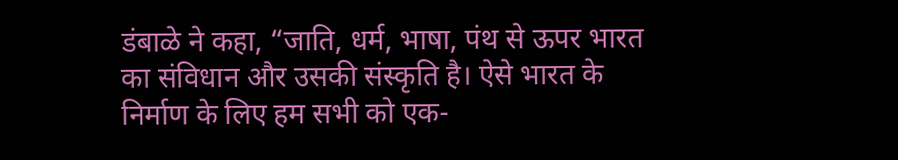डंबाळे ने कहा, “जाति, धर्म, भाषा, पंथ से ऊपर भारत का संविधान और उसकी संस्कृति है। ऐसे भारत के निर्माण के लिए हम सभी को एक-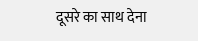दूसरे का साथ देना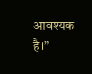आवश्यक है।”